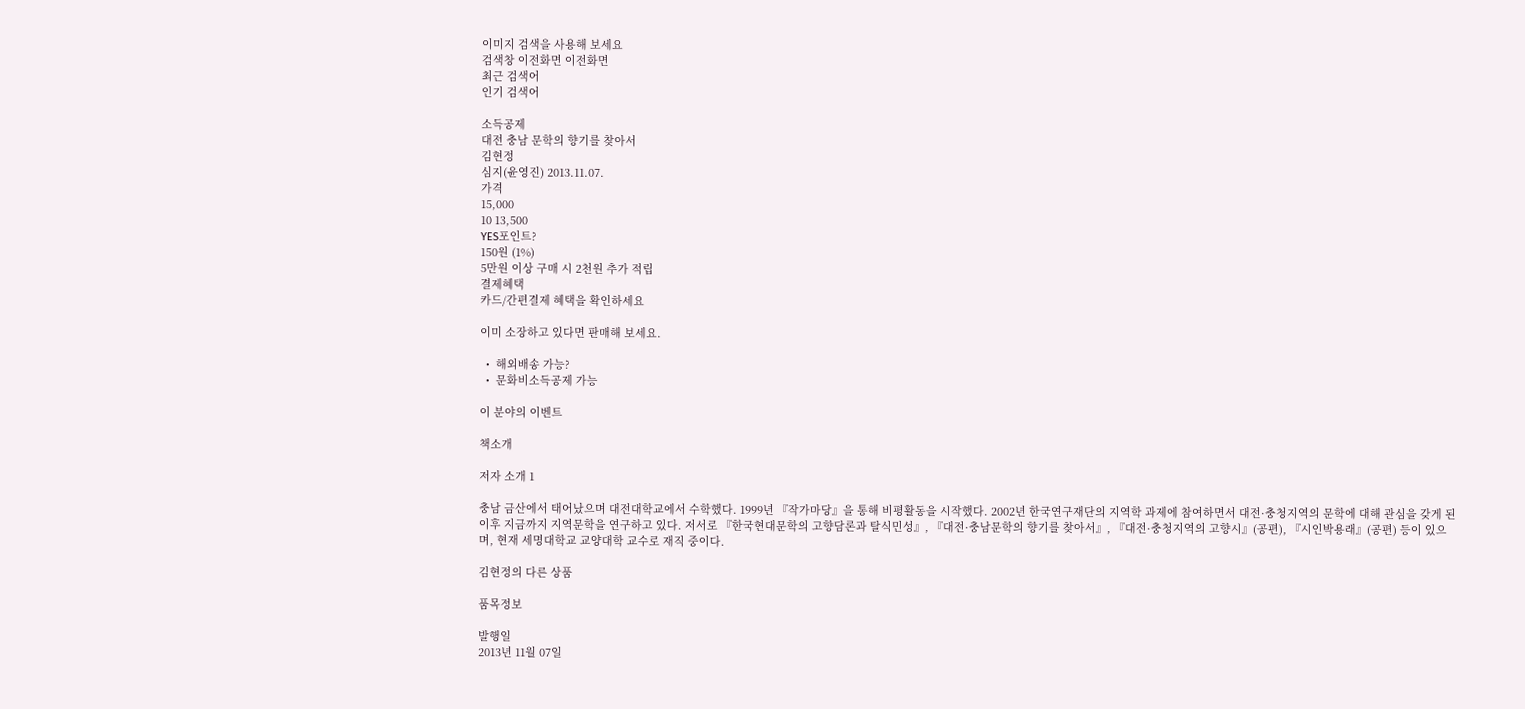이미지 검색을 사용해 보세요
검색창 이전화면 이전화면
최근 검색어
인기 검색어

소득공제
대전 충남 문학의 향기를 찾아서
김현정
심지(윤영진) 2013.11.07.
가격
15,000
10 13,500
YES포인트?
150원 (1%)
5만원 이상 구매 시 2천원 추가 적립
결제혜택
카드/간편결제 혜택을 확인하세요

이미 소장하고 있다면 판매해 보세요.

  •  해외배송 가능?
  •  문화비소득공제 가능

이 분야의 이벤트

책소개

저자 소개 1

충남 금산에서 태어났으며 대전대학교에서 수학했다. 1999년 『작가마당』을 통해 비평활동을 시작했다. 2002년 한국연구재단의 지역학 과제에 참여하면서 대전·충청지역의 문학에 대해 관심을 갖게 된 이후 지금까지 지역문학을 연구하고 있다. 저서로 『한국현대문학의 고향담론과 탈식민성』, 『대전·충남문학의 향기를 찾아서』, 『대전·충청지역의 고향시』(공편), 『시인박용래』(공편) 등이 있으며, 현재 세명대학교 교양대학 교수로 재직 중이다.

김현정의 다른 상품

품목정보

발행일
2013년 11월 07일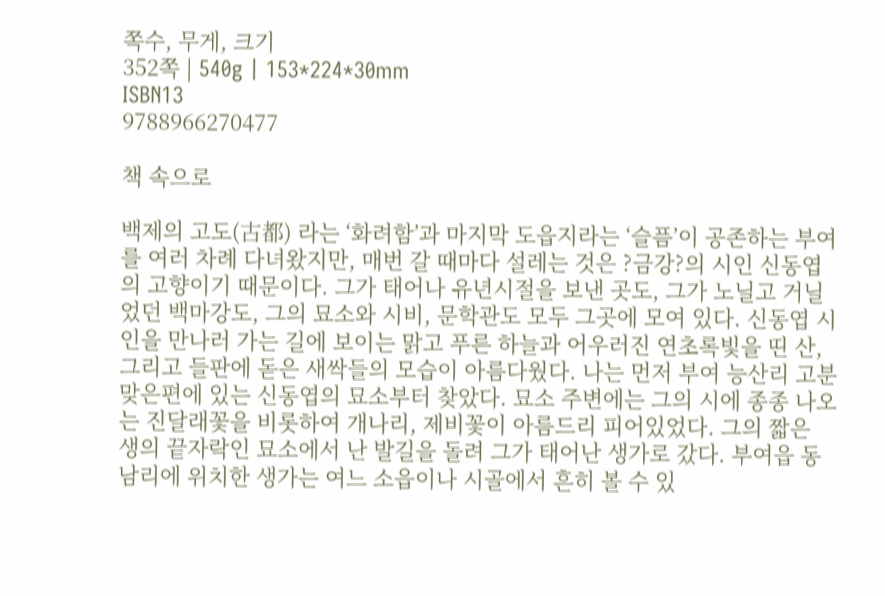쪽수, 무게, 크기
352쪽 | 540g | 153*224*30mm
ISBN13
9788966270477

책 속으로

백제의 고도(古都) 라는 ‘화려함’과 마지막 도읍지라는 ‘슬픔’이 공존하는 부여를 여러 차례 다녀왔지만, 매번 갈 때마다 설레는 것은 ?금강?의 시인 신동엽의 고향이기 때문이다. 그가 태어나 유년시절을 보낸 곳도, 그가 노닐고 거닐었던 백마강도, 그의 묘소와 시비, 문학관도 모두 그곳에 모여 있다. 신동엽 시인을 만나러 가는 길에 보이는 맑고 푸른 하늘과 어우러진 연초록빛을 띤 산, 그리고 들판에 돋은 새싹들의 모습이 아름다웠다. 나는 먼저 부여 능산리 고분 맞은편에 있는 신동엽의 묘소부터 찾았다. 묘소 주변에는 그의 시에 종종 나오는 진달래꽃을 비롯하여 개나리, 제비꽃이 아름드리 피어있었다. 그의 짧은 생의 끝자락인 묘소에서 난 발길을 돌려 그가 태어난 생가로 갔다. 부여읍 동남리에 위치한 생가는 여느 소읍이나 시골에서 흔히 볼 수 있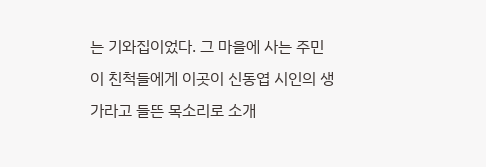는 기와집이었다. 그 마을에 사는 주민이 친척들에게 이곳이 신동엽 시인의 생가라고 들뜬 목소리로 소개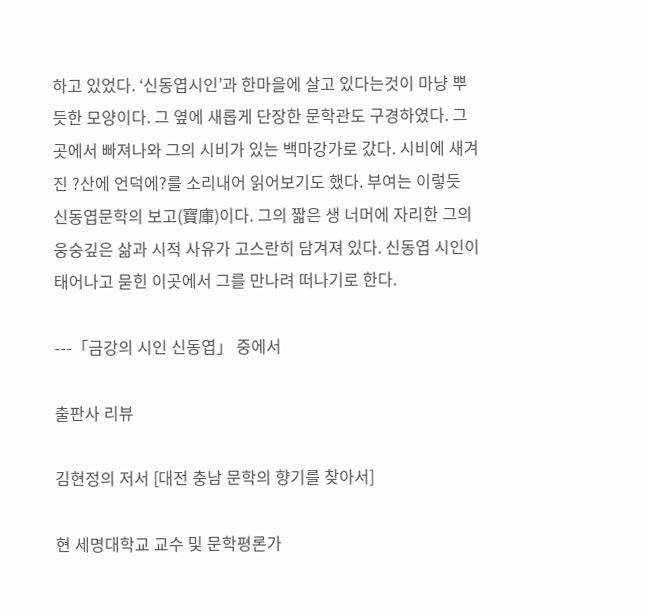하고 있었다. ‘신동엽시인’과 한마을에 살고 있다는것이 마냥 뿌듯한 모양이다. 그 옆에 새롭게 단장한 문학관도 구경하였다. 그곳에서 빠져나와 그의 시비가 있는 백마강가로 갔다. 시비에 새겨진 ?산에 언덕에?를 소리내어 읽어보기도 했다. 부여는 이렇듯 신동엽문학의 보고(寶庫)이다. 그의 짧은 생 너머에 자리한 그의 웅숭깊은 삶과 시적 사유가 고스란히 담겨져 있다. 신동엽 시인이 태어나고 묻힌 이곳에서 그를 만나려 떠나기로 한다.

---「금강의 시인 신동엽」 중에서

출판사 리뷰

김현정의 저서 [대전 충남 문학의 향기를 찾아서]

현 세명대학교 교수 및 문학평론가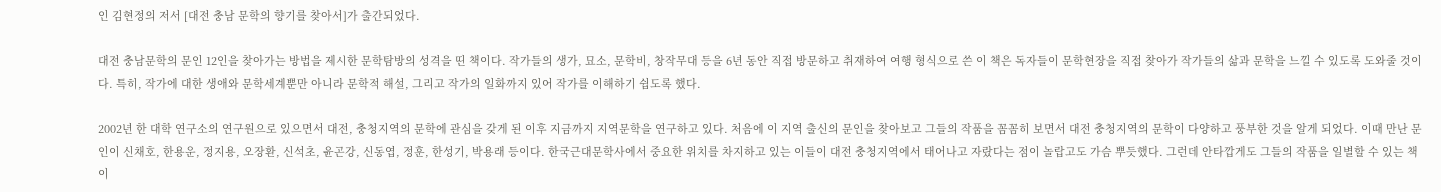인 김현정의 저서 [대전 충남 문학의 향기를 찾아서]가 출간되었다.

대전 충남문학의 문인 12인을 찾아가는 방법을 제시한 문학탐방의 성격을 띤 책이다. 작가들의 생가, 묘소, 문학비, 창작무대 등을 6년 동안 직접 방문하고 취재하여 여행 형식으로 쓴 이 책은 독자들이 문학현장을 직접 찾아가 작가들의 삶과 문학을 느낄 수 있도록 도와줄 것이다. 특히, 작가에 대한 생애와 문학세계뿐만 아니라 문학적 해설, 그리고 작가의 일화까지 있어 작가를 이해하기 쉽도록 했다.

2002년 한 대학 연구소의 연구원으로 있으면서 대전, 충청지역의 문학에 관심을 갖게 된 이후 지금까지 지역문학을 연구하고 있다. 처음에 이 지역 출신의 문인을 찾아보고 그들의 작품을 꼼꼼히 보면서 대전 충청지역의 문학이 다양하고 풍부한 것을 알게 되었다. 이때 만난 문인이 신채호, 한용운, 정지용, 오장환, 신석초, 윤곤강, 신동엽, 정훈, 한성기, 박용래 등이다. 한국근대문학사에서 중요한 위치를 차지하고 있는 이들이 대전 충청지역에서 태어나고 자랐다는 점이 놀랍고도 가슴 뿌듯했다. 그런데 안타깝게도 그들의 작품을 일별할 수 있는 책이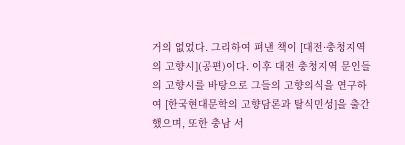거의 없었다. 그리하여 펴낸 책이 [대전·충청지역의 고향시](공편)이다. 이후 대전 충청지역 문인들의 고향시를 바탕으로 그들의 고향의식을 연구하여 [한국현대문학의 고향담론과 탈식민성]을 출간했으며, 또한 충남 서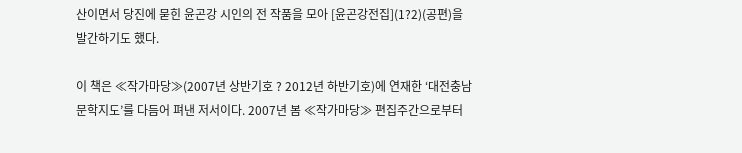산이면서 당진에 묻힌 윤곤강 시인의 전 작품을 모아 [윤곤강전집](1?2)(공편)을 발간하기도 했다.

이 책은 ≪작가마당≫(2007년 상반기호 ? 2012년 하반기호)에 연재한 ‘대전충남문학지도’를 다듬어 펴낸 저서이다. 2007년 봄 ≪작가마당≫ 편집주간으로부터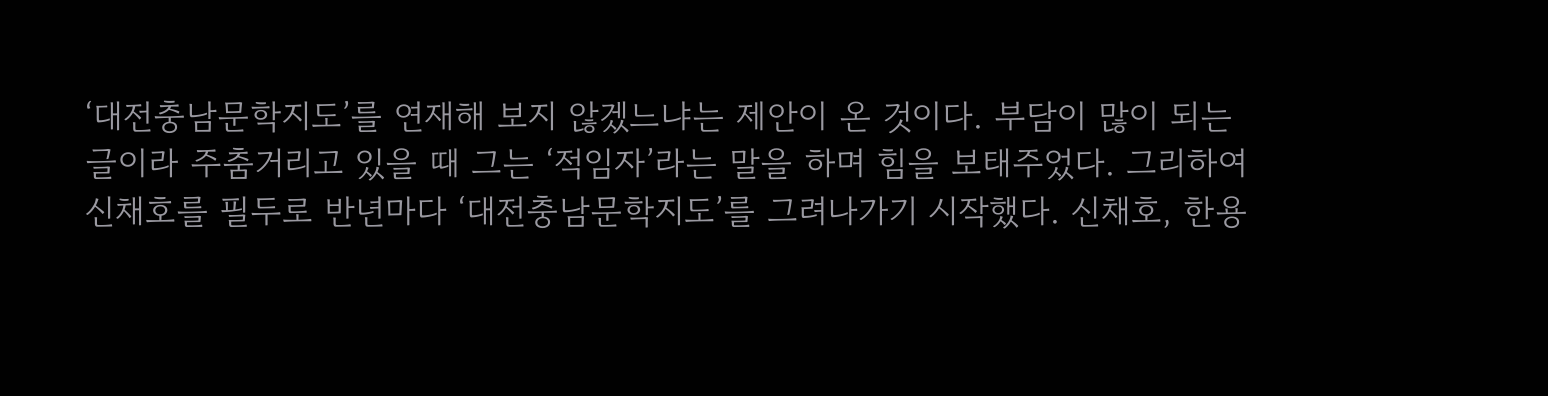‘대전충남문학지도’를 연재해 보지 않겠느냐는 제안이 온 것이다. 부담이 많이 되는 글이라 주춤거리고 있을 때 그는 ‘적임자’라는 말을 하며 힘을 보태주었다. 그리하여 신채호를 필두로 반년마다 ‘대전충남문학지도’를 그려나가기 시작했다. 신채호, 한용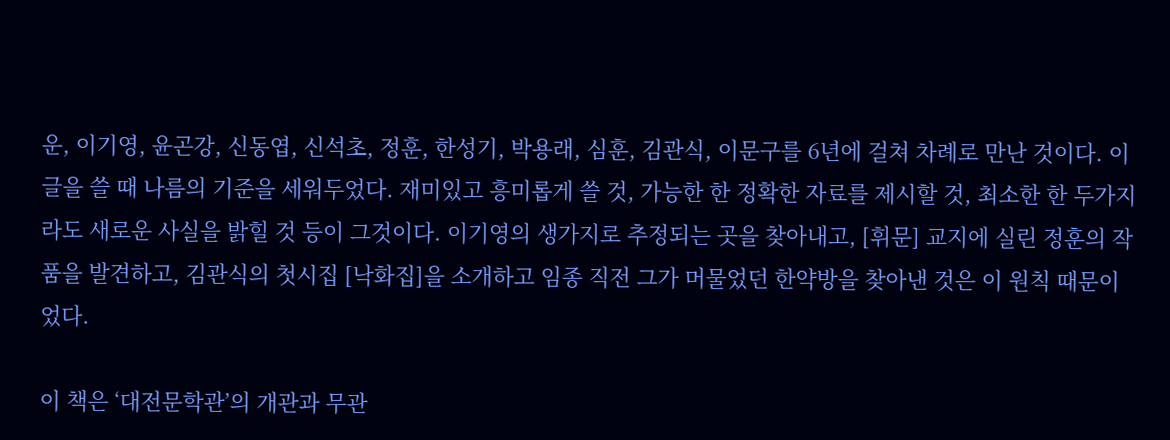운, 이기영, 윤곤강, 신동엽, 신석초, 정훈, 한성기, 박용래, 심훈, 김관식, 이문구를 6년에 걸쳐 차례로 만난 것이다. 이 글을 쓸 때 나름의 기준을 세워두었다. 재미있고 흥미롭게 쓸 것, 가능한 한 정확한 자료를 제시할 것, 최소한 한 두가지라도 새로운 사실을 밝힐 것 등이 그것이다. 이기영의 생가지로 추정되는 곳을 찾아내고, [휘문] 교지에 실린 정훈의 작품을 발견하고, 김관식의 첫시집 [낙화집]을 소개하고 임종 직전 그가 머물었던 한약방을 찾아낸 것은 이 원칙 때문이었다.

이 책은 ‘대전문학관’의 개관과 무관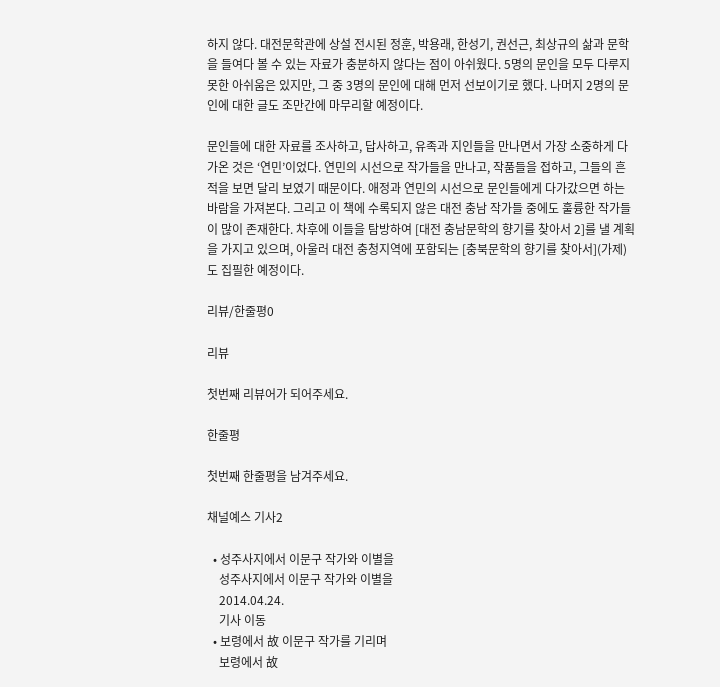하지 않다. 대전문학관에 상설 전시된 정훈, 박용래, 한성기, 권선근, 최상규의 삶과 문학을 들여다 볼 수 있는 자료가 충분하지 않다는 점이 아쉬웠다. 5명의 문인을 모두 다루지 못한 아쉬움은 있지만, 그 중 3명의 문인에 대해 먼저 선보이기로 했다. 나머지 2명의 문인에 대한 글도 조만간에 마무리할 예정이다.

문인들에 대한 자료를 조사하고, 답사하고, 유족과 지인들을 만나면서 가장 소중하게 다가온 것은 ‘연민’이었다. 연민의 시선으로 작가들을 만나고, 작품들을 접하고, 그들의 흔적을 보면 달리 보였기 때문이다. 애정과 연민의 시선으로 문인들에게 다가갔으면 하는 바람을 가져본다. 그리고 이 책에 수록되지 않은 대전 충남 작가들 중에도 훌륭한 작가들이 많이 존재한다. 차후에 이들을 탐방하여 [대전 충남문학의 향기를 찾아서 2]를 낼 계획을 가지고 있으며, 아울러 대전 충청지역에 포함되는 [충북문학의 향기를 찾아서](가제)도 집필한 예정이다.

리뷰/한줄평0

리뷰

첫번째 리뷰어가 되어주세요.

한줄평

첫번째 한줄평을 남겨주세요.

채널예스 기사2

  • 성주사지에서 이문구 작가와 이별을
    성주사지에서 이문구 작가와 이별을
    2014.04.24.
    기사 이동
  • 보령에서 故 이문구 작가를 기리며
    보령에서 故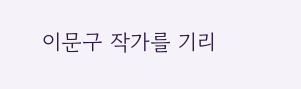이문구 작가를 기리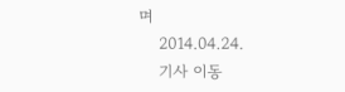며
    2014.04.24.
    기사 이동